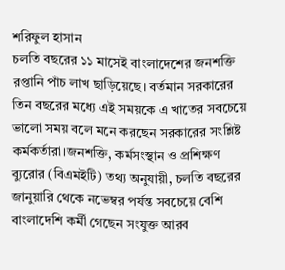শরিফুল হাসান
চলতি বছরের ১১ মাসেই বাংলাদেশের জনশক্তি রপ্তানি পাঁচ লাখ ছাড়িয়েছে। বর্তমান সরকারের তিন বছরের মধ্যে এই সময়কে এ খাতের সবচেয়ে ভালো সময় বলে মনে করছেন সরকারের সংশ্লিষ্ট কর্মকর্তারা।জনশক্তি, কর্মসংস্থান ও প্রশিক্ষণ ব্যুরোর (বিএমইটি) তথ্য অনুযায়ী, চলতি বছরের জানুয়ারি থেকে নভেম্বর পর্যন্ত সবচেয়ে বেশি বাংলাদেশি কর্মী গেছেন সংযুক্ত আরব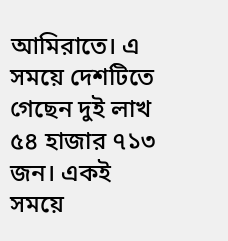আমিরাতে। এ সময়ে দেশটিতে গেছেন দুই লাখ ৫৪ হাজার ৭১৩ জন। একই সময়ে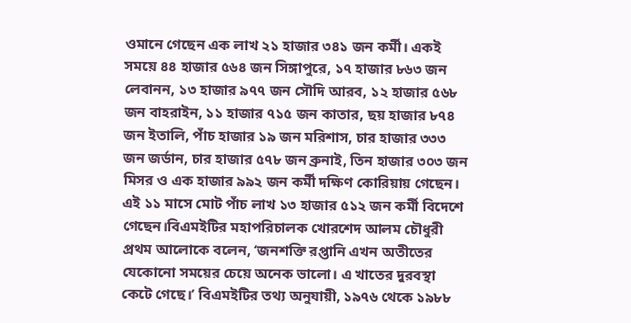ওমানে গেছেন এক লাখ ২১ হাজার ৩৪১ জন কর্মী। একই সময়ে ৪৪ হাজার ৫৬৪ জন সিঙ্গাপুরে, ১৭ হাজার ৮৬৩ জন লেবানন, ১৩ হাজার ৯৭৭ জন সৌদি আরব, ১২ হাজার ৫৬৮ জন বাহরাইন, ১১ হাজার ৭১৫ জন কাতার, ছয় হাজার ৮৭৪ জন ইতালি, পাঁচ হাজার ১৯ জন মরিশাস, চার হাজার ৩৩৩ জন জর্ডান, চার হাজার ৫৭৮ জন ব্রুনাই, তিন হাজার ৩০৩ জন মিসর ও এক হাজার ৯৯২ জন কর্মী দক্ষিণ কোরিয়ায় গেছেন। এই ১১ মাসে মোট পাঁচ লাখ ১৩ হাজার ৫১২ জন কর্মী বিদেশে গেছেন।বিএমইটির মহাপরিচালক খোরশেদ আলম চৌধুরী প্রথম আলোকে বলেন, ‘জনশক্তি রপ্তানি এখন অতীতের যেকোনো সময়ের চেয়ে অনেক ভালো। এ খাতের দুরবস্থা কেটে গেছে।’ বিএমইটির তথ্য অনুযায়ী, ১৯৭৬ থেকে ১৯৮৮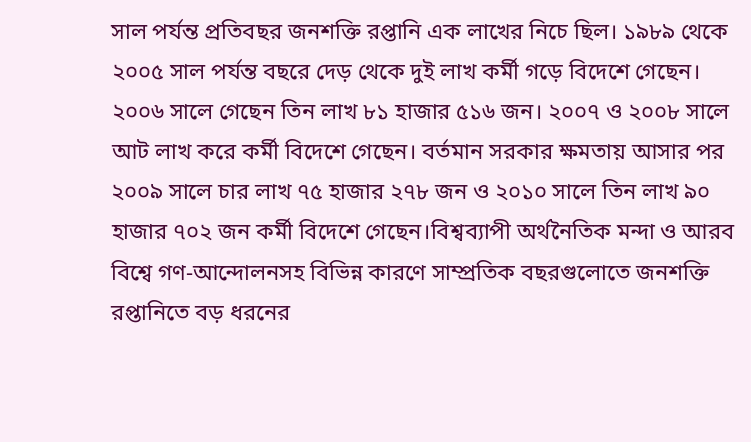সাল পর্যন্ত প্রতিবছর জনশক্তি রপ্তানি এক লাখের নিচে ছিল। ১৯৮৯ থেকে ২০০৫ সাল পর্যন্ত বছরে দেড় থেকে দুই লাখ কর্মী গড়ে বিদেশে গেছেন। ২০০৬ সালে গেছেন তিন লাখ ৮১ হাজার ৫১৬ জন। ২০০৭ ও ২০০৮ সালে আট লাখ করে কর্মী বিদেশে গেছেন। বর্তমান সরকার ক্ষমতায় আসার পর ২০০৯ সালে চার লাখ ৭৫ হাজার ২৭৮ জন ও ২০১০ সালে তিন লাখ ৯০ হাজার ৭০২ জন কর্মী বিদেশে গেছেন।বিশ্বব্যাপী অর্থনৈতিক মন্দা ও আরব বিশ্বে গণ-আন্দোলনসহ বিভিন্ন কারণে সাম্প্রতিক বছরগুলোতে জনশক্তি রপ্তানিতে বড় ধরনের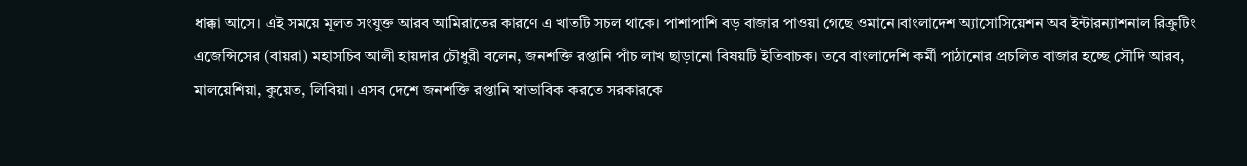ধাক্কা আসে। এই সময়ে মূলত সংযুক্ত আরব আমিরাতের কারণে এ খাতটি সচল থাকে। পাশাপাশি বড় বাজার পাওয়া গেছে ওমানে।বাংলাদেশ অ্যাসোসিয়েশন অব ইন্টারন্যাশনাল রিক্রুটিং এজেন্সিসের (বায়রা) মহাসচিব আলী হায়দার চৌধুরী বলেন, জনশক্তি রপ্তানি পাঁচ লাখ ছাড়ানো বিষয়টি ইতিবাচক। তবে বাংলাদেশি কর্মী পাঠানোর প্রচলিত বাজার হচ্ছে সৌদি আরব, মালয়েশিয়া, কুয়েত, লিবিয়া। এসব দেশে জনশক্তি রপ্তানি স্বাভাবিক করতে সরকারকে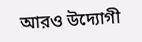আরও উদ্যোগী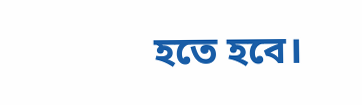হতে হবে।